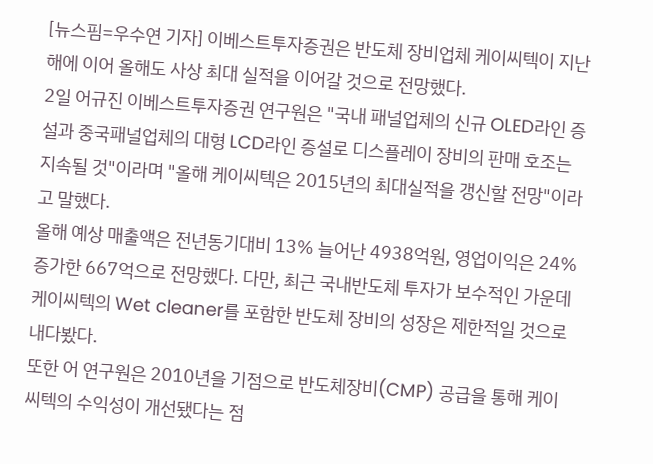[뉴스핌=우수연 기자] 이베스트투자증권은 반도체 장비업체 케이씨텍이 지난해에 이어 올해도 사상 최대 실적을 이어갈 것으로 전망했다.
2일 어규진 이베스트투자증권 연구원은 "국내 패널업체의 신규 OLED라인 증설과 중국패널업체의 대형 LCD라인 증설로 디스플레이 장비의 판매 호조는 지속될 것"이라며 "올해 케이씨텍은 2015년의 최대실적을 갱신할 전망"이라고 말했다.
올해 예상 매출액은 전년동기대비 13% 늘어난 4938억원, 영업이익은 24% 증가한 667억으로 전망했다. 다만, 최근 국내반도체 투자가 보수적인 가운데 케이씨텍의 Wet cleaner를 포함한 반도체 장비의 성장은 제한적일 것으로 내다봤다.
또한 어 연구원은 2010년을 기점으로 반도체장비(CMP) 공급을 통해 케이씨텍의 수익성이 개선됐다는 점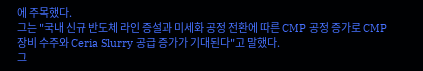에 주목했다.
그는 "국내 신규 반도체 라인 증설과 미세화 공정 전환에 따른 CMP 공정 증가로 CMP 장비 수주와 Ceria Slurry 공급 증가가 기대된다"고 말했다.
그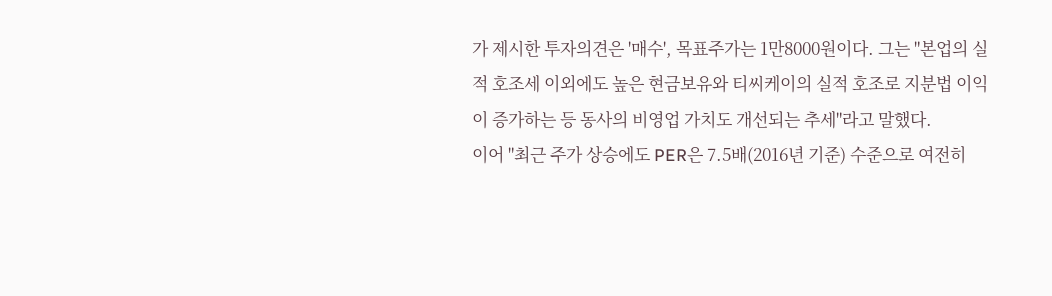가 제시한 투자의견은 '매수', 목표주가는 1만8000원이다. 그는 "본업의 실적 호조세 이외에도 높은 현금보유와 티씨케이의 실적 호조로 지분법 이익이 증가하는 등 동사의 비영업 가치도 개선되는 추세"라고 말했다.
이어 "최근 주가 상승에도 PER은 7.5배(2016년 기준) 수준으로 여전히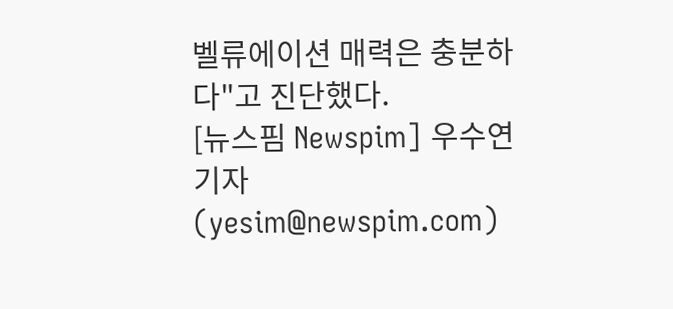벨류에이션 매력은 충분하다"고 진단했다.
[뉴스핌 Newspim] 우수연 기자 (yesim@newspim.com)